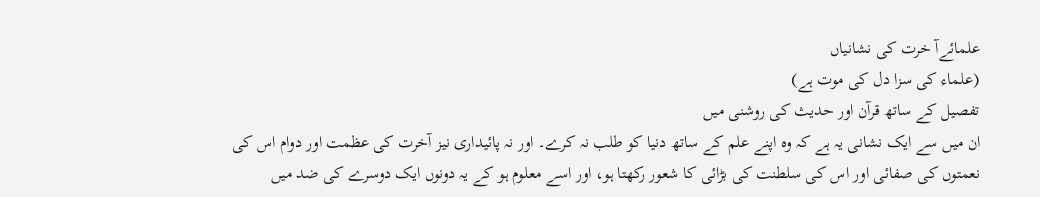علمائےآ خرت کی نشانیاں
(علماء کی سزا دل کی موت ہے)
تفصیل کے ساتھ قرآن اور حدیث کی روشنی میں
ان میں سے ایک نشانی یہ ہے کہ وہ اپنے علم کے ساتھ دنیا کو طلب نہ کرے۔ اور نہ پائیداری نیز آخرت کی عظمت اور دوام اس کی نعمتوں کی صفائی اور اس کی سلطنت کی بڑائی کا شعور رکھتا ہو، اور اسے معلوم ہو کے یہ دونوں ایک دوسرے کی ضد میں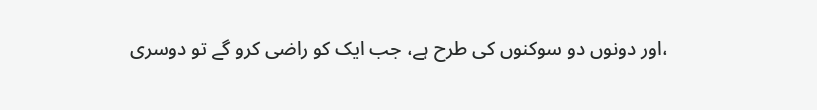،اور دونوں دو سوکنوں کی طرح ہے، جب ایک کو راضی کرو گے تو دوسری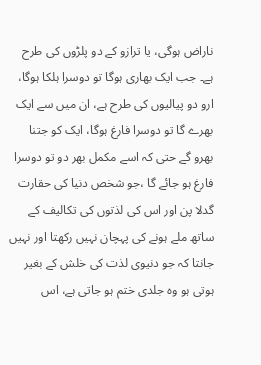ناراض ہوگی، یا ترازو کے دو پلڑوں کی طرح ہے۔ جب ایک بھاری ہوگا تو دوسرا ہلکا ہوگا، ارو دو پیالیوں کی طرح ہے، ان میں سے ایک بھرے گا تو دوسرا فارغ ہوگا، ایک کو جتنا بھرو گے حتی کہ اسے مکمل بھر دو تو دوسرا فارغ ہو جائے گا ،جو شخص دنیا کی حقارت گدلا پن اور اس کی لذتوں کی تکالیف کے ساتھ ملے ہونے کی پہچان نہیں رکھتا اور نہیں جانتا کہ جو دنیوی لذت کی خلش کے بغیر ہوتی ہو وہ جلدی ختم ہو جاتی ہے، اس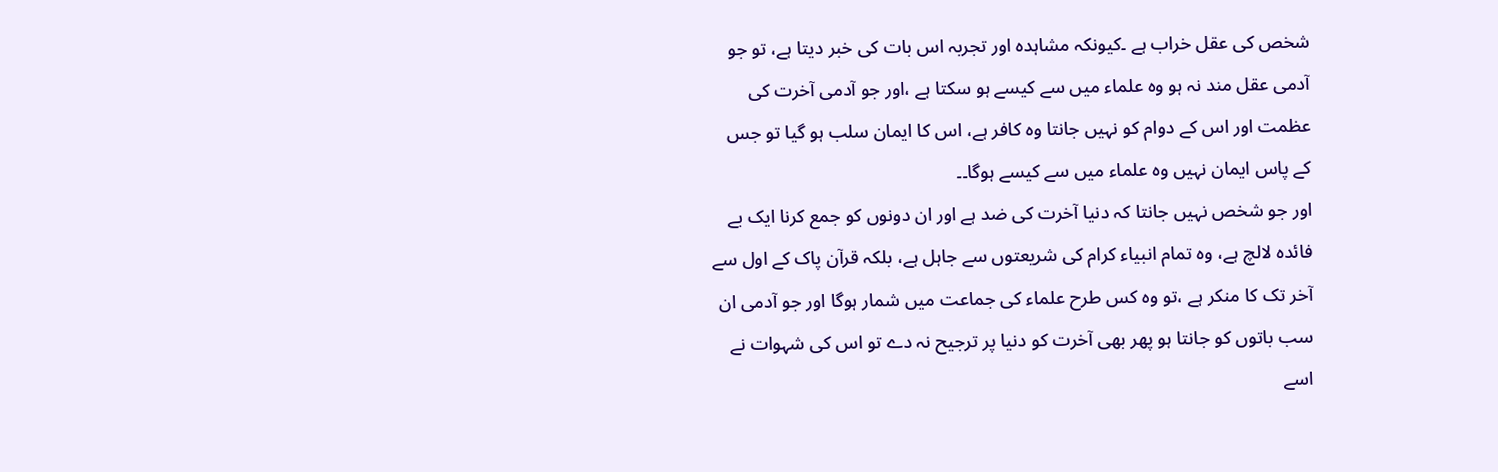شخص کی عقل خراب ہے ۔کیونکہ مشاہدہ اور تجربہ اس بات کی خبر دیتا ہے، تو جو آدمی عقل مند نہ ہو وہ علماء میں سے کیسے ہو سکتا ہے ،اور جو آدمی آخرت کی عظمت اور اس کے دوام کو نہیں جانتا وہ کافر ہے، اس کا ایمان سلب ہو گیا تو جس کے پاس ایمان نہیں وہ علماء میں سے کیسے ہوگا۔۔
اور جو شخص نہیں جانتا کہ دنیا آخرت کی ضد ہے اور ان دونوں کو جمع کرنا ایک بے فائدہ لالچ ہے، وہ تمام انبیاء کرام کی شریعتوں سے جاہل ہے، بلکہ قرآن پاک کے اول سے آخر تک کا منکر ہے ،تو وہ کس طرح علماء کی جماعت میں شمار ہوگا اور جو آدمی ان سب باتوں کو جانتا ہو پھر بھی آخرت کو دنیا پر ترجیح نہ دے تو اس کی شہوات نے اسے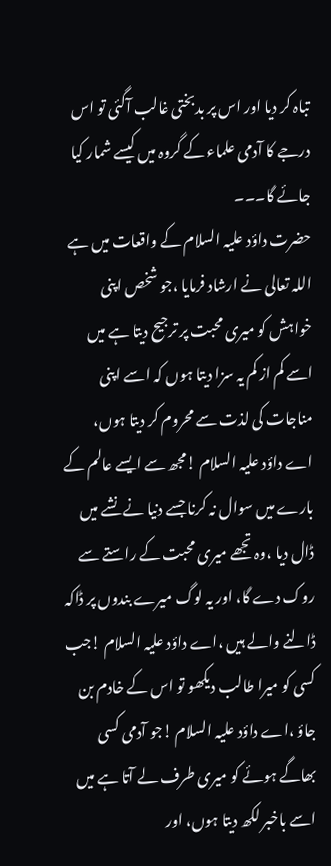تباہ کر دیا اور اس پر بدبختی غالب آگئی تو اس درجے کا آدمی علماء کے گروہ میں کیسے شمار کیا جائے گا۔۔۔
حضرت داؤد علیہ السلام کے واقعات میں ہے اللہ تعالی نے ارشاد فرمایا ،جو شخص اپنی خواہش کو میری محبت پر ترجیح دیتا ہے میں اسے کم از کم یہ سزا دیتا ہوں کہ اسے اپنی مناجات کی لذت سے محروم کر دیتا ہوں، اے داؤد علیہ السلام !مجھ سے ایسے عالم کے بارے میں سوال نہ کرنا جسے دنیا نے نشے میں ڈال دیا ،وہ تجھے میری محبت کے راستے سے روک دے گا، اور یہ لوگ میرے بندوں پر ڈاکہ ڈالنے والے ہیں ،اے داؤد علیہ السلام !جب کسی کو میرا طالب دیکھو تو اس کے خادم بن جاؤ ،اے داؤد علیہ السلام !جو آدمی کسی بھاگے ہوئے کو میری طرف لے آتا ہے میں اسے باخبر لکھ دیتا ہوں، اور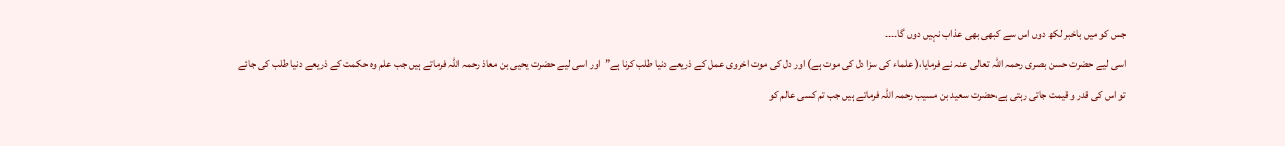جس کو میں باخبر لکھ دوں اس سے کبھی بھی عذاب نہیں دوں گا۔۔۔۔
اسی لیے حضرت حسن بصری رحمہ اللہ تعالی عنہ نے فرمایا،( علماء کی سزا دل کی موت ہے) اور دل کی موت اخروی عمل کے ذریعے دنیا طلب کرنا ہے”اور اسی لیے حضرت یحیی بن معاذ رحمہ اللہ فرماتے ہیں جب علم وہ حکمت کے ذریعے دنیا طلب کی جائے تو اس کی قدر و قیمت جاتی رہتی ہے،حضرت سعید بن مسیب رحمہ اللہ فرماتے ہیں جب تم کسی عالم کو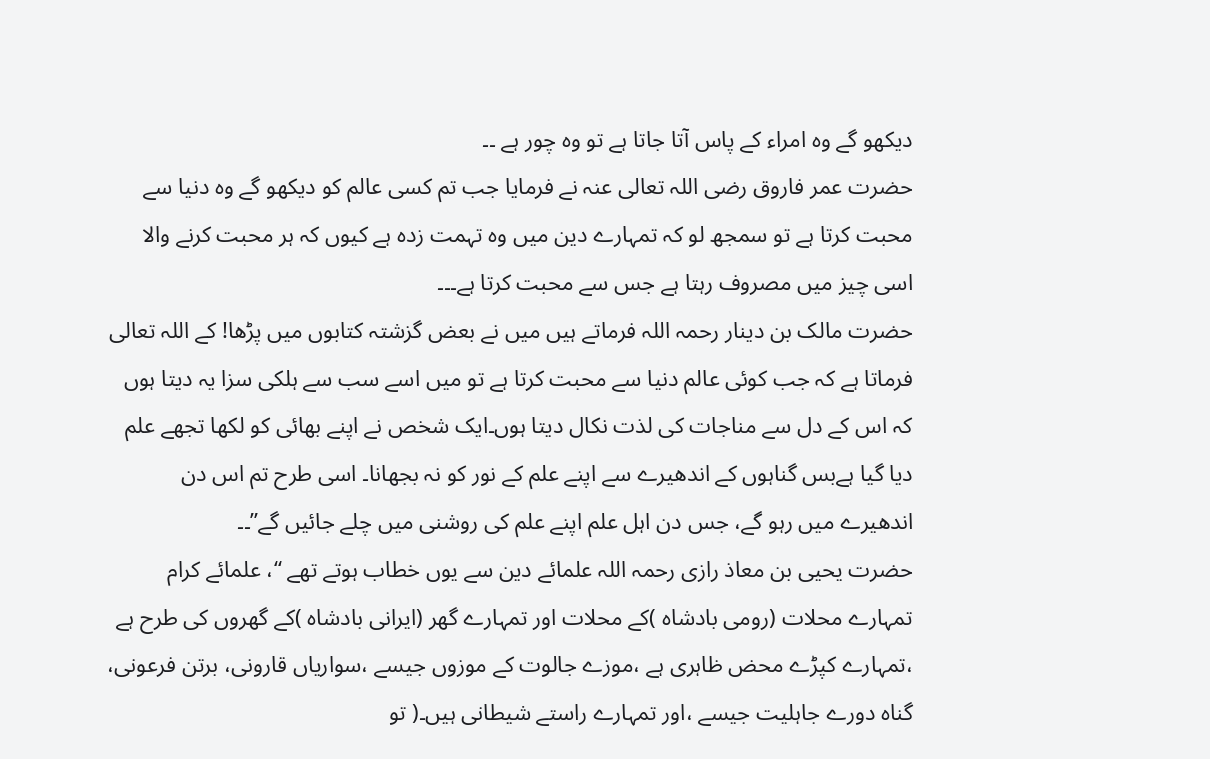دیکھو گے وہ امراء کے پاس آتا جاتا ہے تو وہ چور ہے ۔۔
حضرت عمر فاروق رضی اللہ تعالی عنہ نے فرمایا جب تم کسی عالم کو دیکھو گے وہ دنیا سے محبت کرتا ہے تو سمجھ لو کہ تمہارے دین میں وہ تہمت زدہ ہے کیوں کہ ہر محبت کرنے والا اسی چیز میں مصروف رہتا ہے جس سے محبت کرتا ہے۔۔۔
حضرت مالک بن دینار رحمہ اللہ فرماتے ہیں میں نے بعض گزشتہ کتابوں میں پڑھا! کے اللہ تعالی فرماتا ہے کہ جب کوئی عالم دنیا سے محبت کرتا ہے تو میں اسے سب سے ہلکی سزا یہ دیتا ہوں کہ اس کے دل سے مناجات کی لذت نکال دیتا ہوں۔ایک شخص نے اپنے بھائی کو لکھا تجھے علم دیا گیا ہےبس گناہوں کے اندھیرے سے اپنے علم کے نور کو نہ بجھانا۔ اسی طرح تم اس دن اندھیرے میں رہو گے، جس دن اہل علم اپنے علم کی روشنی میں چلے جائیں گے”۔۔
حضرت یحیی بن معاذ رازی رحمہ اللہ علمائے دین سے یوں خطاب ہوتے تھے “، علمائے کرام تمہارے محلات (رومی بادشاہ )کے محلات اور تمہارے گھر (ایرانی بادشاہ )کے گھروں کی طرح ہے ،تمہارے کپڑے محض ظاہری ہے ،موزے جالوت کے موزوں جیسے ،سواریاں قارونی، برتن فرعونی، گناہ دورے جاہلیت جیسے ،اور تمہارے راستے شیطانی ہیں۔( تو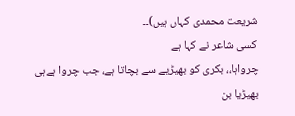شریعت محمدی کہاں ہیں)۔۔
کسی شاعر نے کہا ہے
چرواہا،، بکری کو بھیڑیے سے بچاتا ہے، جب چروا ہےہی بھیڑیا بن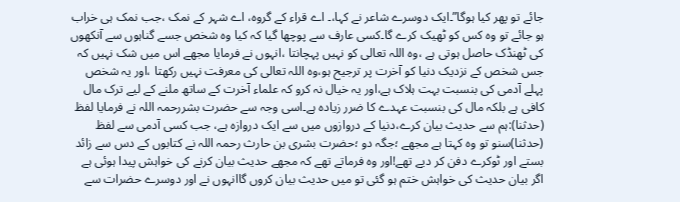جائے تو پھر کیا ہوگا”۔ایک دوسرے شاعر نے کہا،۔ اے قراء کے گروہ، اے شہر کے نمک ،جب نمک ہی خراب ہو جائے تو وہ کس کو ٹھیک کرے گا۔کسی عارف سے پوچھا گیا کہ کیا وہ شخص جسے گناہوں سے آنکھوں کی ٹھنڈک حاصل ہوتی ہے ،وہ اللہ تعالی کو نہیں پہچانتا ،انہوں نے فرمایا مجھے اس میں شک نہیں کہ جس شخص کے نزدیک دنیا کو آخرت پر ترجیح ہو،وہ اللہ تعالی کی معرفت نہیں رکھتا ،اور یہ شخص پہلے آدمی کی بنسبت بہت ہلاک ہے،اور یہ خیال نہ کرو کہ علماء آخرت کے ساتھ ملنے کے لیے ترک مال کافی ہے بلکہ مال کی بنسبت عہدے کا ضرر زیادہ ہے۔اسی وجہ سے حضرت بشررحمہ اللہ نے فرمایا لفظ (حدثنا):ہم سے حدیث بیان کرے،دنیا کے دروازوں میں سے ایک دروازہ ہے، جب کسی آدمی سے لفظ (حدثنا)سنو تو وہ کہتا ہے مجھے ؛جگہ دو ؛حضرت بشری بن حارث رحمہ اللہ نے کتابوں کے دس سے زائد بستے اور ٹوکرے دفن کر دیے تھے!اور وہ فرماتے تھے کہ مجھے حدیث بیان کرنے کی خواہش پیدا ہوئی ہے اگر بیان حدیث کی خواہش ختم ہو گئی تو میں حدیث بیان کروں گاانہوں نے اور دوسرے حضرات سے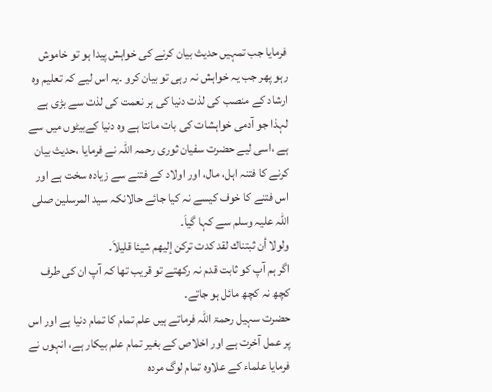فرمایا جب تمہیں حدیث بیان کرنے کی خواہش پیدا ہو تو خاموش رہو پھر جب یہ خواہش نہ رہی تو بیان کرو ۔یہ اس لیے کہ تعلیم وہ ارشاد کے منصب کی لذت دنیا کی ہر نعمت کی لذت سے بڑی ہے لہذا جو آدمی خواہشات کی بات مانتا ہے وہ دنیا کےبیٹوں میں سے ہے ،اسی لیے حضرت سفیان ثوری رحمہ اللہ نے فرمایا ،حدیث بیان کرنے کا فتنہ اہل، مال، اور اولاد کے فتنے سے زیادہ سخت ہے اور اس فتنے کا خوف کیسے نہ کیا جائے حالانکہ سید المرسلین صلی اللہ علیہ وسلم سے کہا گیاَ۔
ولولا أن ثبتناك لقد كدت تركن إليهم شيئا قليلاَ۔
اگر ہم آپ کو ثابت قدم نہ رکھتے تو قریب تھا کہ آپ ان کی طرف کچھ نہ کچھ مائل ہو جاتے۔
حضرت سہیل رحمۃ اللہ فرماتے ہیں علم تمام کا تمام دنیا ہے اور اس پر عمل آخرت ہے اور اخلاص کے بغیر تمام علم بیکار ہے، انہوں نے فرمایا علماء کے علاوہ تمام لوگ مردہ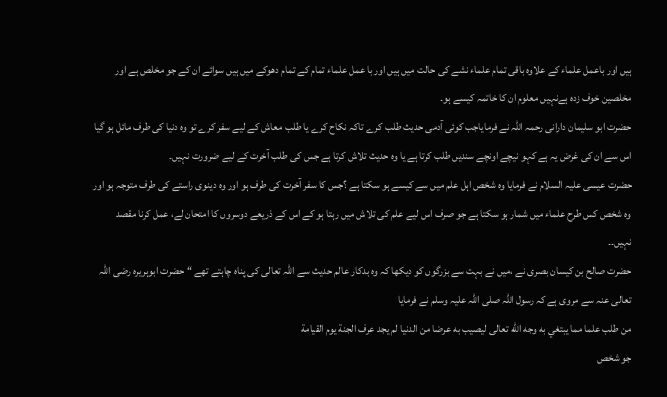ہیں اور باعمل علماء کے علاوہ باقی تمام علماء نشے کی حالت میں ہیں اور با عمل علماء تمام کے تمام دھوکے میں ہیں سوائے ان کے جو مخلص ہے اور مخلصین خوف زدہ ہےنہیں معلوم ان کا خاتمہ کیسے ہو۔
حضرت ابو سلیمان دارانی رحمہ اللہ نے فرمایاجب کوئی آدمی حدیث طلب کرے تاکہ نکاح کرے یا طلب معاش کے لیے سفر کرے تو وہ دنیا کی طرف مائل ہو گیا اس سے ان کی غرض یہ ہے کہو نیچے اونچے سندیں طلب کرتا ہے یا وہ حدیث تلاش کرتا ہے جس کی طلب آخرت کے لیے ضرورت نہیں۔
حضرت عیسی علیہ السلام نے فرمایا وہ شخص اہل علم میں سے کیسے ہو سکتا ہے ؟جس کا سفر آخرت کی طرف ہو اور وہ دینوی راستے کی طرف متوجہ ہو اور وہ شخص کس طرح علماء میں شمار ہو سکتا ہے جو صرف اس لیے علم کی تلاش میں رہتا ہو کے اس کے ذریعے دوسروں کا امتحان لے، عمل کرنا مقصد نہیں۔۔
حضرت صالح بن کیسان بصری نے ،میں نے بہت سے بزرگوں کو دیکھا کہ وہ بدکار عالم حدیث سے اللہ تعالی کی پناہ چاہتے تھے “ حضرت ابوہریرہ رضی اللہ تعالی عنہ سے مروی ہے کہ رسول اللہ صلی اللہ علیہ وسلم نے فرمایا
من طلب علما مما يبتغي به وجه الله تعالى ليصيب به عرضا من الدنيا لم يجد عرف الجنة يوم القيامة
جو شخص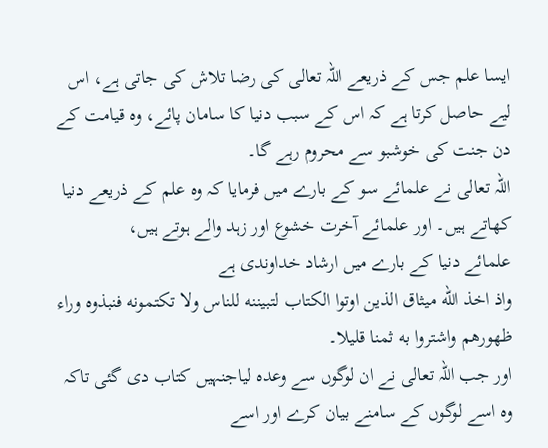ایسا علم جس کے ذریعے اللہ تعالی کی رضا تلاش کی جاتی ہے، اس لیے حاصل کرتا ہے کہ اس کے سبب دنیا کا سامان پائے، وہ قیامت کے دن جنت کی خوشبو سے محروم رہے گا۔
اللہ تعالی نے علمائے سو کے بارے میں فرمایا کہ وہ علم کے ذریعے دنیا کھاتے ہیں۔ اور علمائے آخرت خشوع اور زہد والے ہوتے ہیں،
علمائے دنیا کے بارے میں ارشاد خداوندی ہے
واذ اخذ الله ميثاق الذين اوتوا الكتاب لتبيننه للناس ولا تكتمونه فنبذوه وراء ظهورهم واشتروا به ثمنا قليلا۔
اور جب اللہ تعالی نے ان لوگوں سے وعدہ لیاجنہیں کتاب دی گئی تاکہ وہ اسے لوگوں کے سامنے بیان کرے اور اسے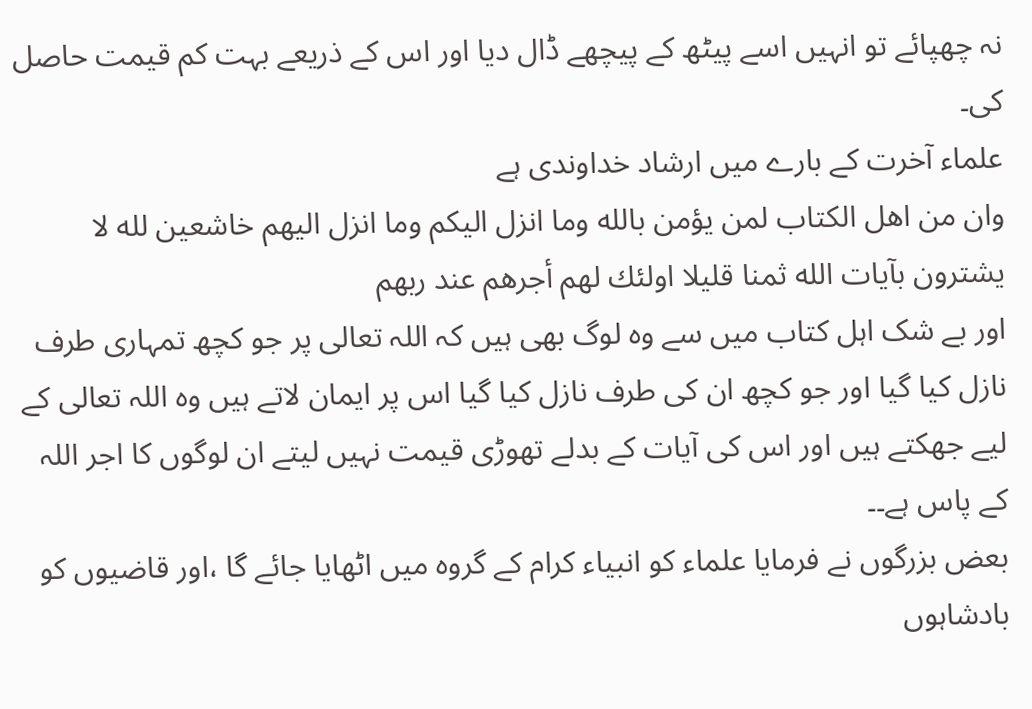نہ چھپائے تو انہیں اسے پیٹھ کے پیچھے ڈال دیا اور اس کے ذریعے بہت کم قیمت حاصل کی۔
علماء آخرت کے بارے میں ارشاد خداوندی ہے
وان من اهل الكتاب لمن يؤمن بالله وما انزل اليكم وما انزل اليهم خاشعين لله لا يشترون بآيات الله ثمنا قليلا اولئك لهم أجرهم عند ربهم
اور بے شک اہل کتاب میں سے وہ لوگ بھی ہیں کہ اللہ تعالی پر جو کچھ تمہاری طرف نازل کیا گیا اور جو کچھ ان کی طرف نازل کیا گیا اس پر ایمان لاتے ہیں وہ اللہ تعالی کے لیے جھکتے ہیں اور اس کی آیات کے بدلے تھوڑی قیمت نہیں لیتے ان لوگوں کا اجر اللہ کے پاس ہے۔۔
بعض بزرگوں نے فرمایا علماء کو انبیاء کرام کے گروہ میں اٹھایا جائے گا ،اور قاضیوں کو بادشاہوں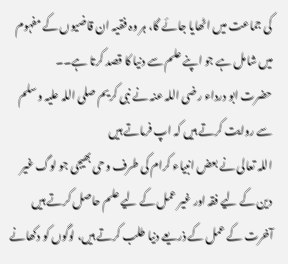کی جماعت میں اٹھایا جائے گا، ہر وہ فقیہ ان قاضیوں کے مفہوم میں شامل ہے جو اپنے علم سے دنیا کا قصد کرتا ہے۔۔
حضرت ابو درداء رضی اللہ عنہ نے نبی کریم صلی اللہ علیہ وسلم سے روایت کرتے ہیں کہ اپ فرماتے ہیں
اللہ تعالی نے بعض انبیاء کرام کی طرف وحی بھیجی جو لوگ غیر دین کے لیے فقہ اور غیر عمل کے لیے علم حاصل کرتے ہیں آخرت کے عمل کے ذریعے دنیا طلب کرتے ہیں، لوگوں کو دکھانے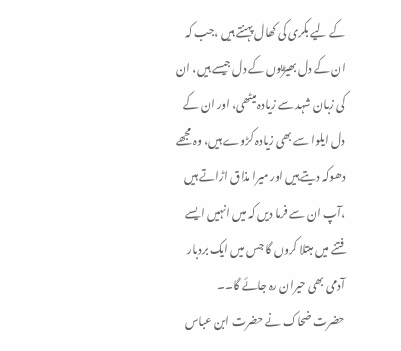کے لیے بکری کی کھال پہنتے ہیں ،جب کہ ان کے دل بھیڑیوں کے دل جیسے ہیں، ان کی زبان شہد سے زیادہ میٹھی، اور ان کے دل ایلوا سے بھی زیادہ کڑوے ہیں، وہ مجھے دھوکہ دیتے ہیں اور میرا مذاق اڑاتے ہیں ،آپ ان سے فرما دیں کہ میں انہیں ایسے فتنے میں مبتلا کروں گا جس میں ایک بردبار آدمی بھی حیران رہ جائے گا۔۔
حضرت ضحاک نے حضرت ابن عباس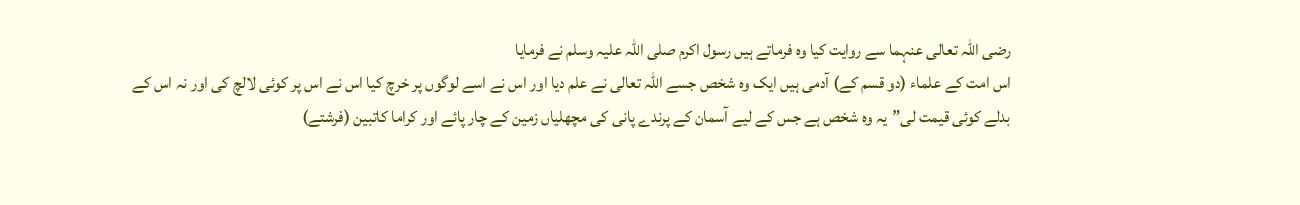رضی اللہ تعالی عنہما سے روایت کیا وہ فرماتے ہیں رسول اکرم صلی اللہ علیہ وسلم نے فرمایا
اس امت کے علماء (دو قسم کے) آدمی ہیں ایک وہ شخص جسے اللہ تعالی نے علم دیا اور اس نے اسے لوگوں پر خرچ کیا اس نے اس پر کوئی لالچ کی اور نہ اس کے بدلے کوئی قیمت لی”یہ وہ شخص ہے جس کے لیے آسمان کے پرندے پانی کی مچھلیاں زمین کے چار پائے اور کراما کاتبین (فرشتے)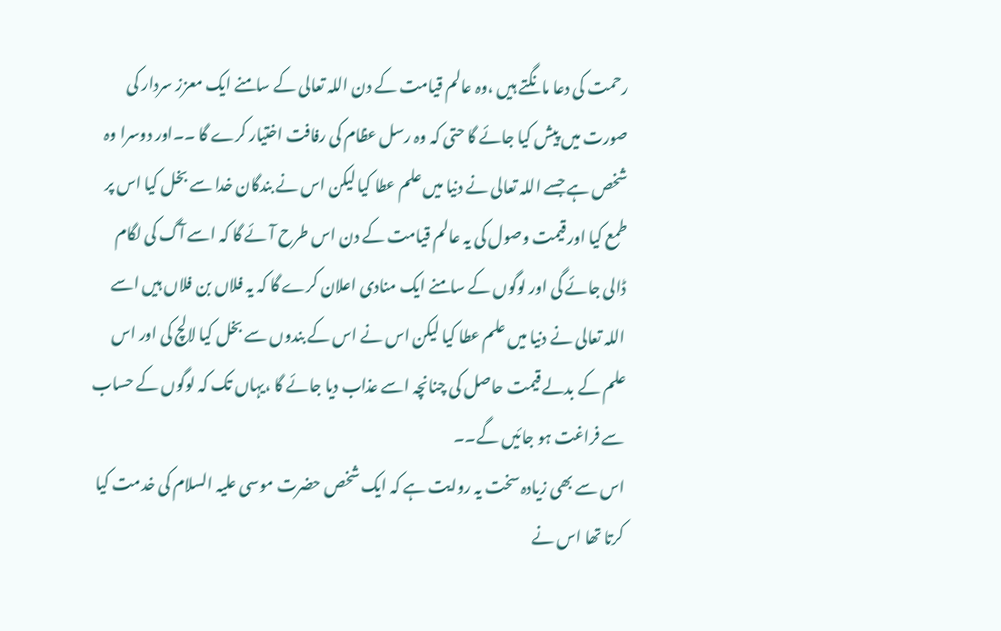رحمت کی دعا مانگتے ہیں ،وہ عالم قیامت کے دن اللہ تعالی کے سامنے ایک معزز سردار کی صورت میں پیش کیا جائے گا حتی کہ وہ رسل عظام کی رفافت اختیار کرے گا ۔۔اور دوسرا وہ شخص ہے جسے اللہ تعالی نے دنیا میں علم عطا کیا لیکن اس نے بندگان خدا سے بخل کیا اس پر طمع کیا اور قیمت وصول کی یہ عالم قیامت کے دن اس طرح آئے گا کہ اسے آگ کی لگام ڈالی جائے گی اور لوگوں کے سامنے ایک منادی اعلان کرے گا کہ یہ فلاں بن فلاں ہیں اسے اللہ تعالی نے دنیا میں علم عطا کیا لیکن اس نے اس کے بندوں سے بخل کیا لالچ کی اور اس علم کے بدلے قیمت حاصل کی چنانچہ اسے عذاب دیا جائے گا ،یہاں تک کہ لوگوں کے حساب سے فراغت ہو جائیں گے۔۔
اس سے بھی زیادہ سخت یہ روایت ہے کہ ایک شخص حضرت موسی علیہ السلام کی خدمت کیا کرتا تھا اس نے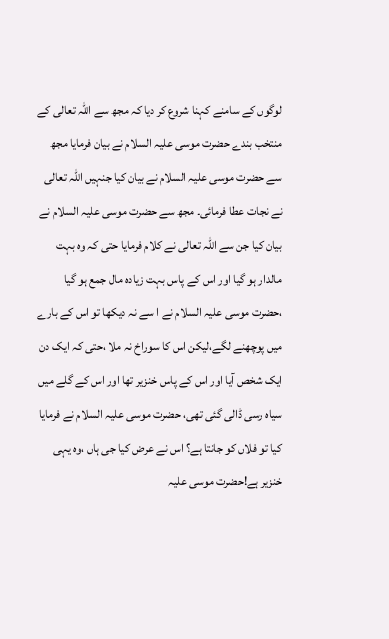لوگوں کے سامنے کہنا شروع کر دیا کہ مجھ سے اللہ تعالی کے منتخب بندے حضرت موسی علیہ السلام نے بیان فرمایا مجھ سے حضرت موسی علیہ السلام نے بیان کیا جنہیں اللہ تعالی نے نجات عطا فرمائی۔ مجھ سے حضرت موسی علیہ السلام نے بیان کیا جن سے اللہ تعالی نے کلام فرمایا حتی کہ وہ بہت مالدار ہو گیا اور اس کے پاس بہت زیادہ مال جمع ہو گیا ،حضرت موسی علیہ السلام نے ا سے نہ دیکھا تو اس کے بارے میں پوچھنے لگے،لیکن اس کا سوراخ نہ ملا ،حتی کہ ایک دن ایک شخص آیا اور اس کے پاس خنزیر تھا اور اس کے گلے میں سیاہ رسی ڈالی گئی تھی، حضرت موسی علیہ السلام نے فرمایا کیا تو فلاں کو جانتا ہے؟ اس نے عرض کیا جی ہاں ،وہ یہی خنزیر ہے!حضرت موسی علیہ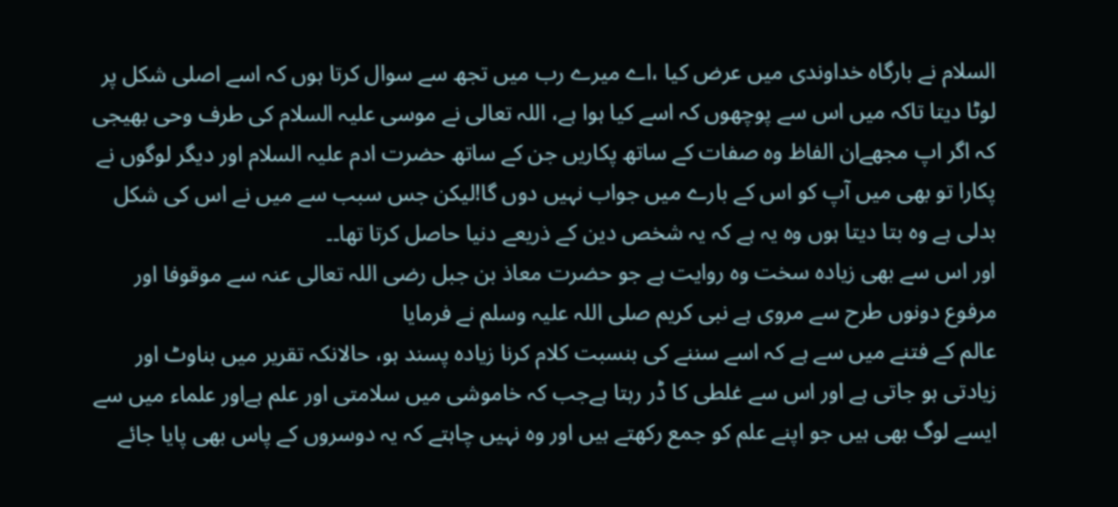السلام نے بارگاہ خداوندی میں عرض کیا ،اے میرے رب میں تجھ سے سوال کرتا ہوں کہ اسے اصلی شکل پر لوٹا دیتا تاکہ میں اس سے پوچھوں کہ اسے کیا ہوا ہے، اللہ تعالی نے موسی علیہ السلام کی طرف وحی بھیجی کہ اگر اپ مجھےان الفاظ وہ صفات کے ساتھ پکاریں جن کے ساتھ حضرت ادم علیہ السلام اور دیگر لوگوں نے پکارا تو بھی میں آپ کو اس کے بارے میں جواب نہیں دوں گا!لیکن جس سبب سے میں نے اس کی شکل بدلی ہے وہ بتا دیتا ہوں وہ یہ ہے کہ یہ شخص دین کے ذریعے دنیا حاصل کرتا تھا۔۔
اور اس سے بھی زیادہ سخت وہ روایت ہے جو حضرت معاذ بن جبل رضی اللہ تعالی عنہ سے موقوفا اور مرفوع دونوں طرح سے مروی ہے نبی کریم صلی اللہ علیہ وسلم نے فرمایا
عالم کے فتنے میں سے ہے کہ اسے سننے کی بنسبت کلام کرنا زیادہ پسند ہو، حالانکہ تقریر میں بناوٹ اور زیادتی ہو جاتی ہے اور اس سے غلطی کا ڈر رہتا ہےجب کہ خاموشی میں سلامتی اور علم ہےاور علماء میں سے ایسے لوگ بھی ہیں جو اپنے علم کو جمع رکھتے ہیں اور وہ نہیں چاہتے کہ یہ دوسروں کے پاس بھی پایا جائے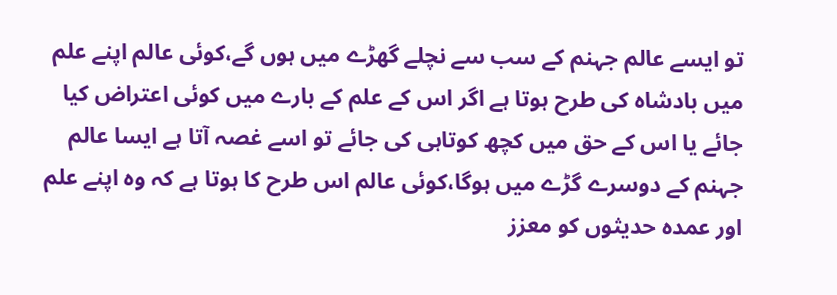تو ایسے عالم جہنم کے سب سے نچلے گھڑے میں ہوں گے،کوئی عالم اپنے علم میں بادشاہ کی طرح ہوتا ہے اگر اس کے علم کے بارے میں کوئی اعتراض کیا جائے یا اس کے حق میں کچھ کوتاہی کی جائے تو اسے غصہ آتا ہے ایسا عالم جہنم کے دوسرے گڑے میں ہوگا،کوئی عالم اس طرح کا ہوتا ہے کہ وہ اپنے علم اور عمدہ حدیثوں کو معزز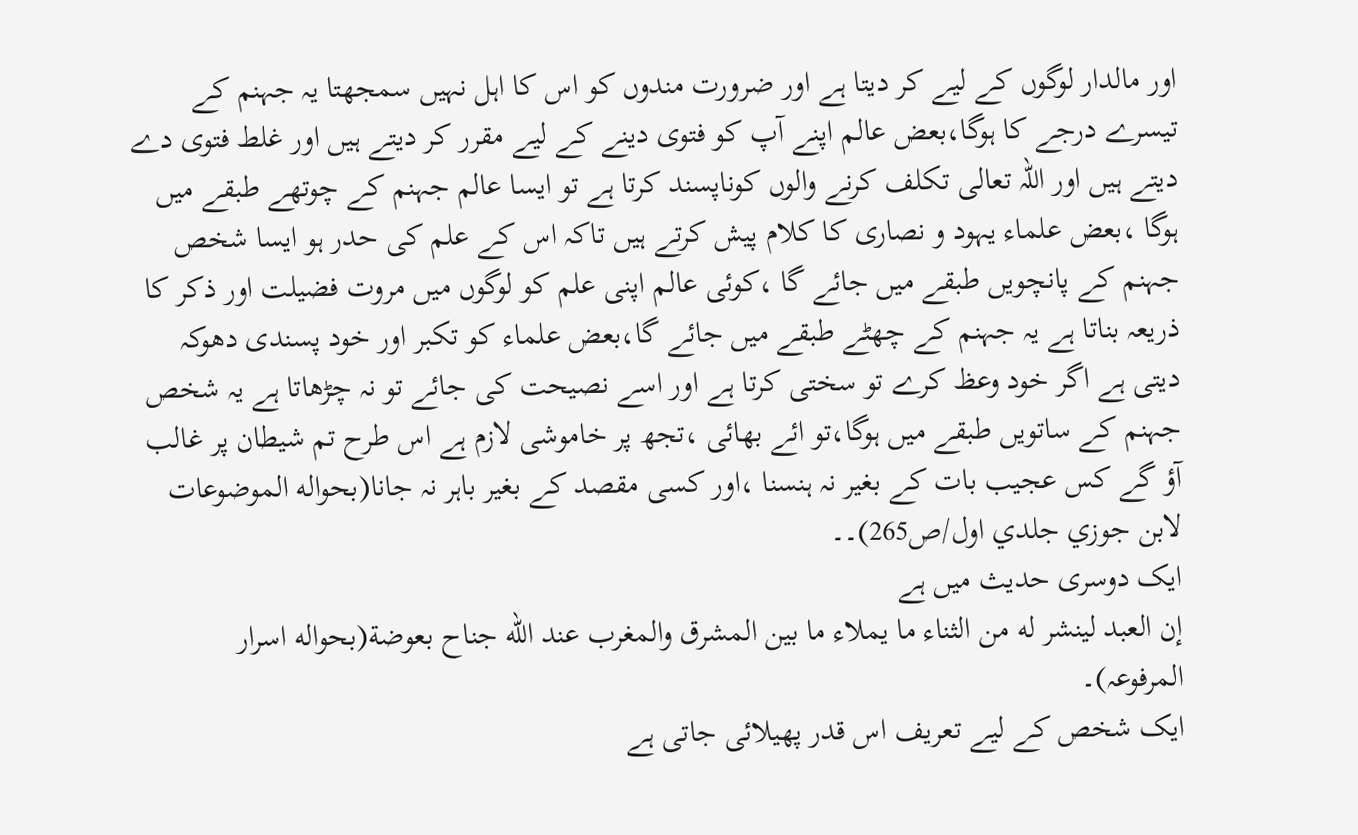اور مالدار لوگوں کے لیے کر دیتا ہے اور ضرورت مندوں کو اس کا اہل نہیں سمجھتا یہ جہنم کے تیسرے درجے کا ہوگا،بعض عالم اپنے آپ کو فتوی دینے کے لیے مقرر کر دیتے ہیں اور غلط فتوی دے دیتے ہیں اور اللہ تعالی تکلف کرنے والوں کوناپسند کرتا ہے تو ایسا عالم جہنم کے چوتھے طبقے میں ہوگا ،بعض علماء یہود و نصاری کا کلام پیش کرتے ہیں تاکہ اس کے علم کی حدر ہو ایسا شخص جہنم کے پانچویں طبقے میں جائے گا ،کوئی عالم اپنی علم کو لوگوں میں مروت فضیلت اور ذکر کا ذریعہ بناتا ہے یہ جہنم کے چھٹے طبقے میں جائے گا،بعض علماء کو تکبر اور خود پسندی دھوکہ دیتی ہے اگر خود وعظ کرے تو سختی کرتا ہے اور اسے نصیحت کی جائے تو نہ چڑھاتا ہے یہ شخص جہنم کے ساتویں طبقے میں ہوگا،تو ائے بھائی ،تجھ پر خاموشی لازم ہے اس طرح تم شیطان پر غالب آؤ گے کس عجیب بات کے بغیر نہ ہنسنا ،اور کسی مقصد کے بغیر باہر نہ جانا(بحواله الموضوعات لابن جوزي جلدي اول/ص265)۔۔
ایک دوسری حدیث میں ہے
إن العبد لينشر له من الثناء ما يملاء ما بين المشرق والمغرب عند الله جناح بعوضة(بحواله اسرار المرفوعہ)۔
ایک شخص کے لیے تعریف اس قدر پھیلائی جاتی ہے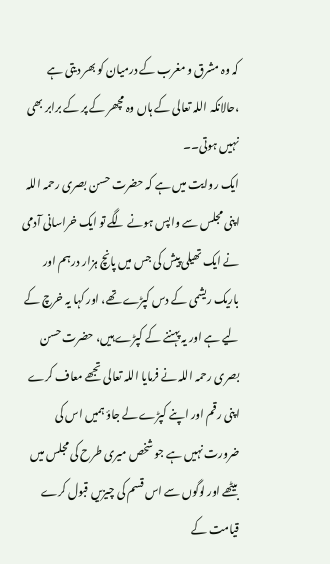کہ وہ مشرق و مغرب کے درمیان کو بھر دیتی ہے ،حالانکہ اللہ تعالی کے ہاں وہ مچھر کے پر کے برابر بھی نہیں ہوتی۔۔
ایک روایت میں ہے کہ حضرت حسن بصری رحمہ اللہ اپنی مجلس سے واپس ہونے لگے تو ایک خراسانی آدمی نے ایک تھیلی پیش کی جس میں پانچ ہزار درہم اور باریک ریشمی کے دس کپڑے تھے، اور کہا یہ خرچ کے لیے ہے اور یہ پہننے کے کپڑے ہیں، حضرت حسن بصری رحمہ اللہ نے فرمایا اللہ تعالی تجھے معاف کرے اپنی رقم اور اپنے کپڑے لے جاؤ ہمیں اس کی ضرورت نہیں ہے جو شخص میری طرح کی مجلس میں بیٹھے اور لوگوں سے اس قسم کی چیزیں قبول کرے قیامت کے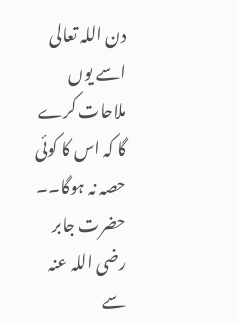دن اللہ تعالی اسے یوں ملاحات کرے گا کہ اس کا کوئی حصہ نہ ہوگا۔۔
حضرت جابر رضی اللہ عنہ سے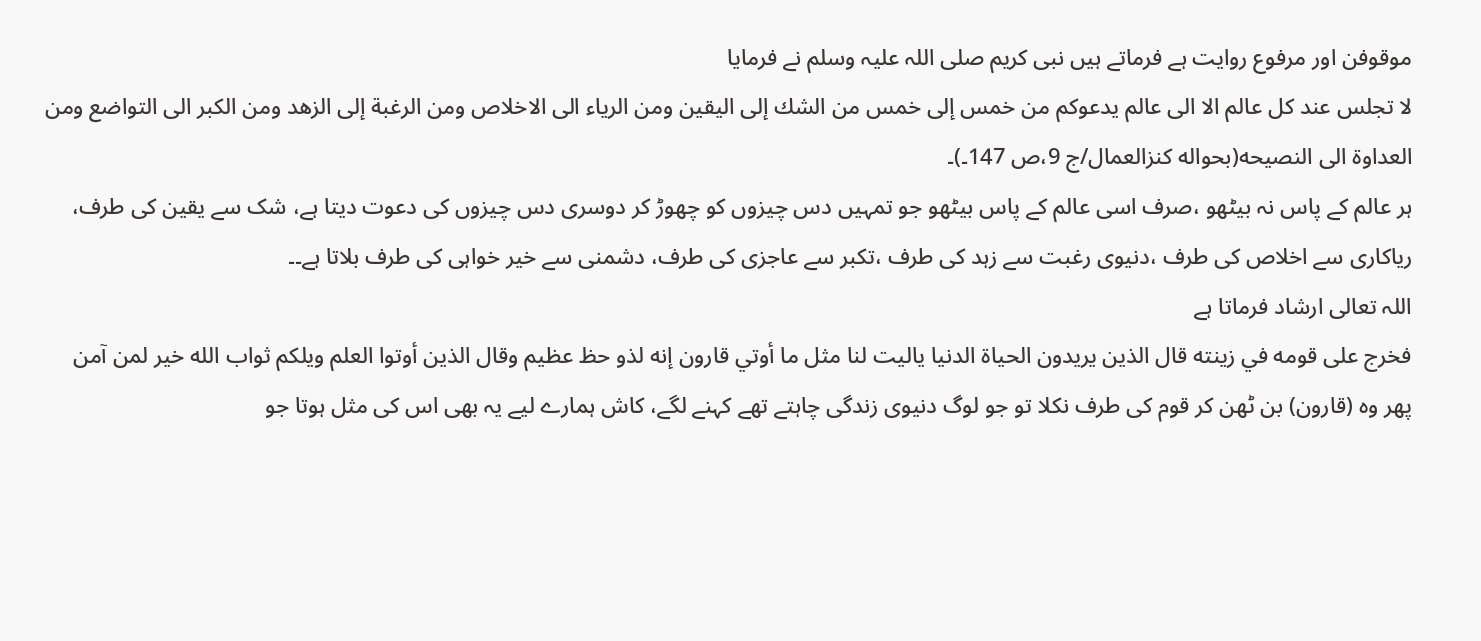موقوفن اور مرفوع روایت ہے فرماتے ہیں نبی کریم صلی اللہ علیہ وسلم نے فرمایا
لا تجلس عند كل عالم الا الى عالم يدعوكم من خمس إلى خمس من الشك إلى اليقين ومن الرياء الى الاخلاص ومن الرغبة إلى الزهد ومن الكبر الى التواضع ومن العداوة الى النصيحه(بحواله کنزالعمال/ج 9،ص 147۔)۔
ہر عالم کے پاس نہ بیٹھو ،صرف اسی عالم کے پاس بیٹھو جو تمہیں دس چیزوں کو چھوڑ کر دوسری دس چیزوں کی دعوت دیتا ہے، شک سے یقین کی طرف، ریاکاری سے اخلاص کی طرف ،دنیوی رغبت سے زہد کی طرف ،تکبر سے عاجزی کی طرف، دشمنی سے خیر خواہی کی طرف بلاتا ہے۔۔
اللہ تعالی ارشاد فرماتا ہے
فخرج على قومه في زينته قال الذين يريدون الحياۃ الدنيا ياليت لنا مثل ما أوتي قارون إنه لذو حظ عظيم وقال الذين أوتوا العلم ويلكم ثواب الله خير لمن آمن
پھر وہ (قارون) بن ٹھن کر قوم کی طرف نکلا تو جو لوگ دنیوی زندگی چاہتے تھے کہنے لگے، کاش ہمارے لیے یہ بھی اس کی مثل ہوتا جو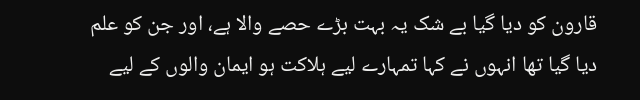قارون کو دیا گیا بے شک یہ بہت بڑے حصے والا ہے، اور جن کو علم دیا گیا تھا انہوں نے کہا تمہارے لیے ہلاکت ہو ایمان والوں کے لیے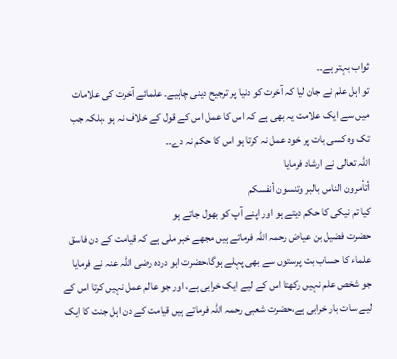ثواب بہتر ہے۔۔
تو اہل علم نے جان لیا کہ آخرت کو دنیا پر ترجیح دینی چاہیے۔ علمائے آخرت کی علامات میں سے ایک علامت یہ بھی ہے کہ اس کا عمل اس کے قول کے خلاف نہ ہو ،بلکہ جب تک وہ کسی بات پر خود عمل نہ کرتا ہو اس کا حکم نہ دے۔۔
اللہ تعالی نے ارشاد فرمایا
أتأمرون الناس بالبر وتنسون أنفسكم
کیا تم نیکی کا حکم دیتے ہو اور اپنے آپ کو بھول جاتے ہو
حضرت فضیل بن عیاض رحمہ اللہ فرماتے ہیں مجھے خبر ملی ہے کہ قیامت کے دن فاسق علماء کا حساب بت پرستوں سے بھی پہلے ہوگا،حضرت ابو دردہ رضی اللہ عنہ نے فرمایا جو شخص علم نہیں رکھتا اس کے لیے ایک خرابی ہے، اور جو عالم عمل نہیں کرتا اس کے لیے سات بار خرابی ہے،حضرت شعبی رحمہ اللہ فرماتے ہیں قیامت کے دن اہل جنت کا ایک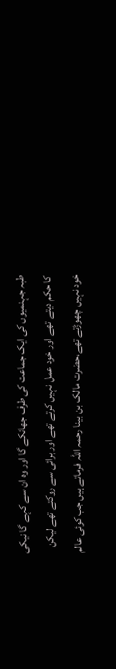طبہ جہنمیوں کی ایک جماعت کی طرف جھانکے گا اور وہ ان سے کہے گا نیکی کا حکم دیتے تھے اور خود عمل نہیں کرتے تھے اور برائی سے روکتے تھے لیکن خود نہیں چھوڑتے تھے،حضرت مالک بن بینا رحمہ اللہ فرماتے ہیں جب کوئی عالم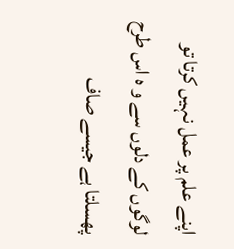اپنے علم پر عمل نہیں کرتا تو لوگوں کے دلوں سے و ہ اس طرح پھسلتا ہے جیسے صاف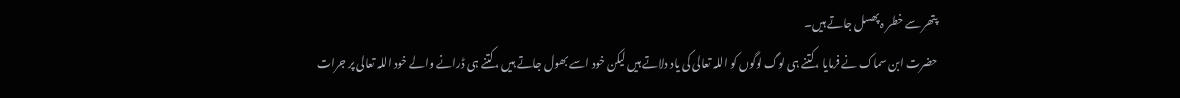پتھر سے خطر ہ پھسل جاتے ہیں۔
حضرت ابن سماک نے فرمایا ،کتنے ہی لوگ لوگوں کو اللہ تعالی کی یاد دلاتے ہیں لیکن خود اسے بھول جاتے ہیں ،کتنے ہی ڈرانے والے خود اللہ تعالی پر جرات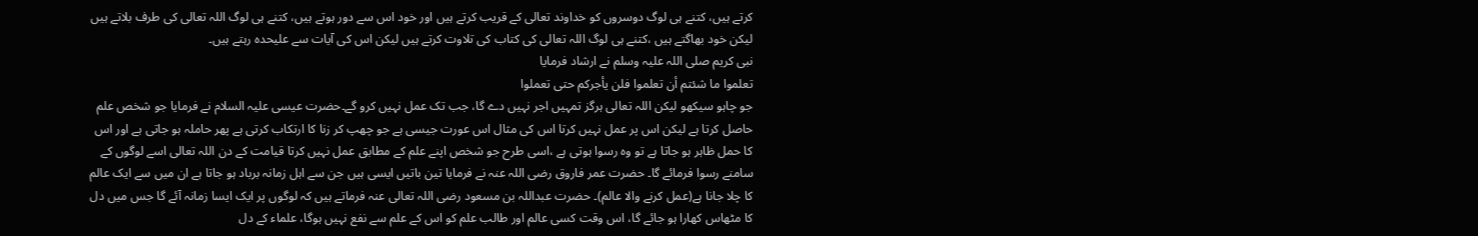کرتے ہیں، کتنے ہی لوگ دوسروں کو خداوند تعالی کے قریب کرتے ہیں اور خود اس سے دور ہوتے ہیں، کتنے ہی لوگ اللہ تعالی کی طرف بلاتے ہیں لیکن خود بھاگتے ہیں ،کتنے ہی لوگ اللہ تعالی کی کتاب کی تلاوت کرتے ہیں لیکن اس کی آیات سے علیحدہ رہتے ہیں۔
نبی کریم صلی اللہ علیہ وسلم نے ارشاد فرمایا
تعلموا ما شئتم أن تعلموا فلن يأجركم حتى تعملوا
جو چاہو سیکھو لیکن اللہ تعالی ہرگز تمہیں اجر نہیں دے گا، جب تک عمل نہیں کرو گے۔حضرت عیسی علیہ السلام نے فرمایا جو شخص علم حاصل کرتا ہے لیکن اس پر عمل نہیں کرتا اس کی مثال اس عورت جیسی ہے جو چھپ کر زنا کا ارتکاب کرتی ہے پھر حاملہ ہو جاتی ہے اور اس کا حمل ظاہر ہو جاتا ہے تو وہ رسوا ہوتی ہے ،اسی طرح جو شخص اپنے علم کے مطابق عمل نہیں کرتا قیامت کے دن اللہ تعالی اسے لوگوں کے سامنے رسوا فرمائے گا۔ حضرت عمر فاروق رضی اللہ عنہ نے فرمایا تین باتیں ایسی ہیں جن سے اہل زمانہ برباد ہو جاتا ہے ان میں سے ایک عالم کا چلا جانا ہے(عمل کرنے والا عالم)۔ حضرت عبداللہ بن مسعود رضی اللہ تعالی عنہ فرماتے ہیں کہ لوگوں پر ایک ایسا زمانہ آئے گا جس میں دل کا مٹھاس کھارا ہو جائے گا، اس وقت کسی عالم اور طالب علم کو اس کے علم سے نفع نہیں ہوگا، علماء کے دل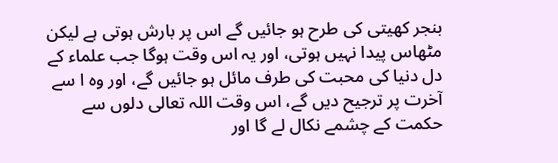بنجر کھیتی کی طرح ہو جائیں گے اس پر بارش ہوتی ہے لیکن مٹھاس پیدا نہیں ہوتی، اور یہ اس وقت ہوگا جب علماء کے دل دنیا کی محبت کی طرف مائل ہو جائیں گے، اور وہ ا سے آخرت پر ترجیح دیں گے، اس وقت اللہ تعالی دلوں سے حکمت کے چشمے نکال لے گا اور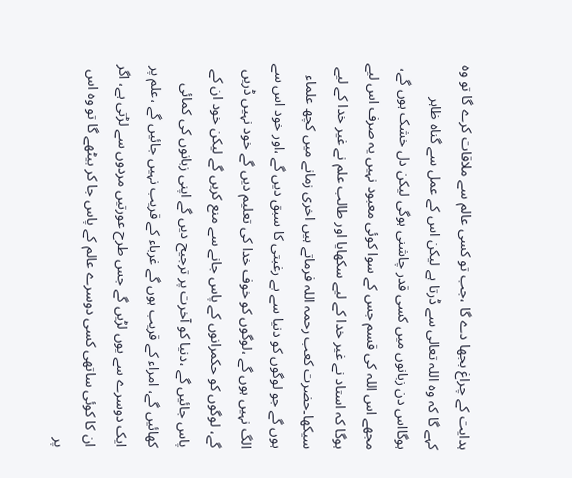ہدایت کے چراغ بجھا دے گا ،جب تو کسی عالم سے ملاقات کرے گا تو وہ کہے گا کہ وہ اللہ تعالی سے ڈرتا ہے لیکن اس کے عمل سے گناہ ظاہر ہوگااس دن زبانوں میں کسی قدر چاشنی ہوگی لیکن دل خشک ہوں گے، مجھے اس اللہ کی قسم جس کے سوا کوئی معبود نہیں یہ صرف اس لیے ہوگا کہ استاد نے غیر خدا کے لیے سکھایا اور طالب علم نے غیر خدا کے لیے سیکھا۔حضرت کعب رحمہ اللہ فرماتے ہیں اخری زمانے میں کچھ علماء ہوں گے جو لوگوں کو دنیا سے بے رغبتی کا سبق دیں گے ،اور خود اس سے الگ نہیں ہوں گے ،لوگوں کو خوف خدا کی تعلیم دیں گے خود نہیں ڈریں گے، لوگوں کو حکمرانوں کے پاس جانے سے منع کریں گے لیکن خود ان کے پاس جائیں گے ،دنیا کو آخرت پر ترجیح دیں گے اپنی زبانوں کی کمائی کھائیں گے، امراء کے قریب ہوں گے غرباء کے قریب نہیں جائیں گے ،علم پر ایک دوسرے سے یوں لڑیں گے جس طرح عورتیں مردوں سے لڑتی ہے، اگر ان کا کوئی ساتھی کسی دوسرے عالم کے پاس جا کر بیٹھے گا تو وہ اس پر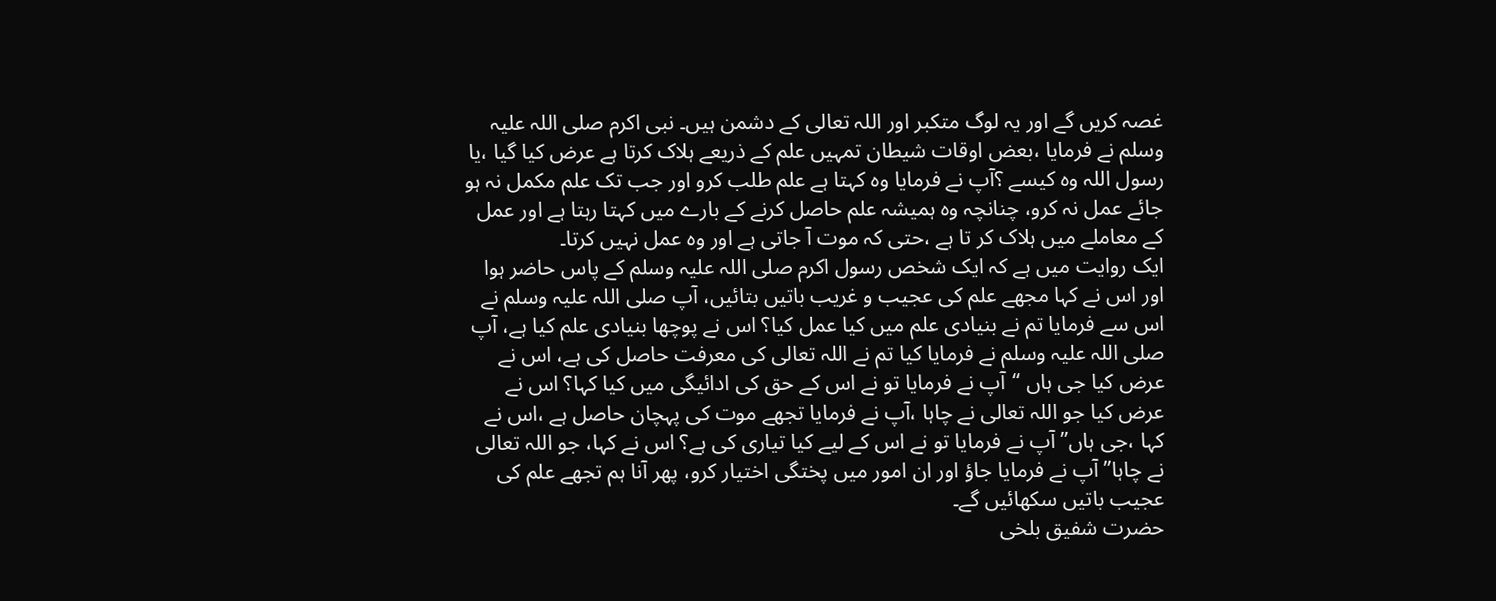غصہ کریں گے اور یہ لوگ متکبر اور اللہ تعالی کے دشمن ہیں۔ نبی اکرم صلی اللہ علیہ وسلم نے فرمایا ،بعض اوقات شیطان تمہیں علم کے ذریعے ہلاک کرتا ہے عرض کیا گیا ،یا رسول اللہ وہ کیسے ؟آپ نے فرمایا وہ کہتا ہے علم طلب کرو اور جب تک علم مکمل نہ ہو جائے عمل نہ کرو، چنانچہ وہ ہمیشہ علم حاصل کرنے کے بارے میں کہتا رہتا ہے اور عمل کے معاملے میں ہلاک کر تا ہے ،حتی کہ موت آ جاتی ہے اور وہ عمل نہیں کرتا۔
ایک روایت میں ہے کہ ایک شخص رسول اکرم صلی اللہ علیہ وسلم کے پاس حاضر ہوا اور اس نے کہا مجھے علم کی عجیب و غریب باتیں بتائیں، آپ صلی اللہ علیہ وسلم نے اس سے فرمایا تم نے بنیادی علم میں کیا عمل کیا؟ اس نے پوچھا بنیادی علم کیا ہے، آپ صلی اللہ علیہ وسلم نے فرمایا کیا تم نے اللہ تعالی کی معرفت حاصل کی ہے، اس نے عرض کیا جی ہاں “آپ نے فرمایا تو نے اس کے حق کی ادائیگی میں کیا کہا؟ اس نے عرض کیا جو اللہ تعالی نے چاہا ،آپ نے فرمایا تجھے موت کی پہچان حاصل ہے ،اس نے کہا ،جی ہاں” آپ نے فرمایا تو نے اس کے لیے کیا تیاری کی ہے؟ اس نے کہا، جو اللہ تعالی نے چاہا” آپ نے فرمایا جاؤ اور ان امور میں پختگی اختیار کرو، پھر آنا ہم تجھے علم کی عجیب باتیں سکھائیں گے۔
حضرت شفیق بلخی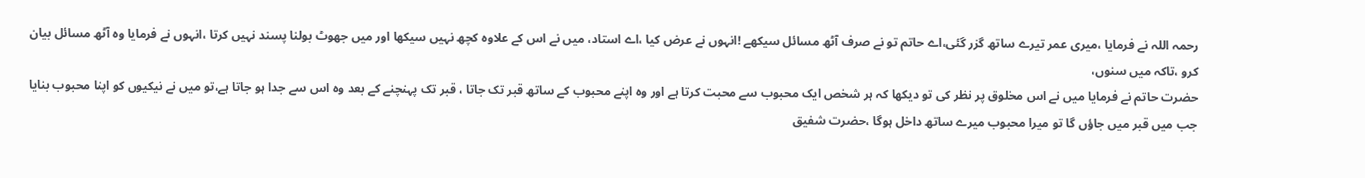رحمہ اللہ نے فرمایا ،میری عمر تیرے ساتھ گزر گئی،اے حاتم تو نے صرف آٹھ مسائل سیکھے !انہوں نے عرض کیا ،اے استاد، میں نے اس کے علاوہ کچھ نہیں سیکھا اور میں جھوٹ بولنا پسند نہیں کرتا ،انہوں نے فرمایا وہ آٹھ مسائل بیان کرو ،تاکہ میں سنوں،
حضرت حاتم نے فرمایا میں نے اس مخلوق پر نظر کی تو دیکھا کہ ہر شخص ایک محبوب سے محبت کرتا ہے اور وہ اپنے محبوب کے ساتھ قبر تک جاتا ، قبر تک پہنچنے کے بعد وہ اس سے جدا ہو جاتا ہے،تو میں نے نیکیوں کو اپنا محبوب بنایا جب میں قبر میں جاؤں گا تو میرا محبوب میرے ساتھ داخل ہوگا ،حضرت شفیق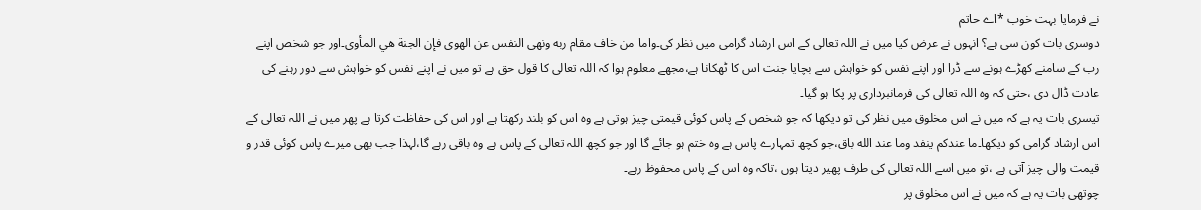نے فرمایا بہت خوب *اے حاتم
دوسری بات کون سی ہے؟ انہوں نے عرض کیا میں نے اللہ تعالی کے اس ارشاد گرامی میں نظر کی۔واما من خاف مقام ربه ونهى النفس عن الهوى فإن الجنة هي المأوى۔اور جو شخص اپنے رب کے سامنے کھڑے ہونے سے ڈرا اور اپنے نفس کو خواہش سے بچایا جنت اس کا ٹھکانا ہے،مجھے معلوم ہوا کہ اللہ تعالی کا قول حق ہے تو میں نے اپنے نفس کو خواہش سے دور رہنے کی عادت ڈال دی ،حتی کہ وہ اللہ تعالی کی فرمانبرداری پر پکا ہو گیا۔
تیسری بات یہ ہے کہ میں نے اس مخلوق میں نظر کی تو دیکھا کہ جو شخص کے پاس کوئی قیمتی چیز ہوتی ہے وہ اس کو بلند رکھتا ہے اور اس کی حفاظت کرتا ہے پھر میں نے اللہ تعالی کے اس ارشاد گرامی کو دیکھا۔ما عندكم ينفد وما عند الله باق،جو کچھ تمہارے پاس ہے وہ ختم ہو جائے گا اور جو کچھ اللہ تعالی کے پاس ہے وہ باقی رہے گا،لہذا جب بھی میرے پاس کوئی قدر و قیمت والی چیز آتی ہے ،تو میں اسے اللہ تعالی کی طرف پھیر دیتا ہوں ،تاکہ وہ اس کے پاس محفوظ رہے۔
چوتھی بات یہ ہے کہ میں نے اس مخلوق پر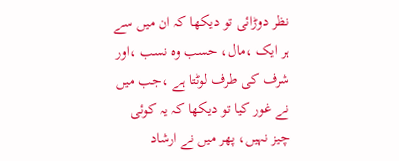نظر دوڑائی تو دیکھا کہ ان میں سے ہر ایک ،مال، حسب وہ نسب ،اور شرف کی طرف لوٹتا ہے ،جب میں نے غور کیا تو دیکھا کہ یہ کوئی چیز نہیں، پھر میں نے ارشاد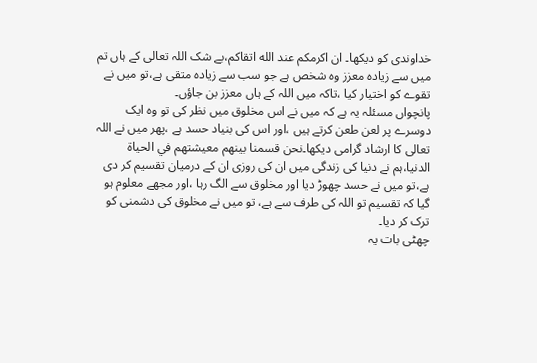خداوندی کو دیکھا۔ ان اكرمكم عند الله اتقاكم،بے شک اللہ تعالی کے ہاں تم میں سے زیادہ معزز وہ شخص ہے جو سب سے زیادہ متقی ہے،تو میں نے تقوے کو اختیار کیا ،تاکہ میں اللہ کے ہاں معزز بن جاؤں۔
پانچواں مسئلہ یہ ہے کہ میں نے اس مخلوق میں نظر کی تو وہ ایک دوسرے پر لعن طعن کرتے ہیں ،اور اس کی بنیاد حسد ہے ،پھر میں نے اللہ تعالی کا ارشاد گرامی دیکھا۔نحن قسمنا بينهم معيشتهم في الحياة الدنيا،ہم نے دنیا کی زندگی میں ان کی روزی ان کے درمیان تقسیم کر دی ہے،تو میں نے حسد چھوڑ دیا اور مخلوق سے الگ رہا ،اور مجھے معلوم ہو گیا کہ تقسیم تو اللہ کی طرف سے ہے، تو میں نے مخلوق کی دشمنی کو ترک کر دیا۔
چھٹی بات یہ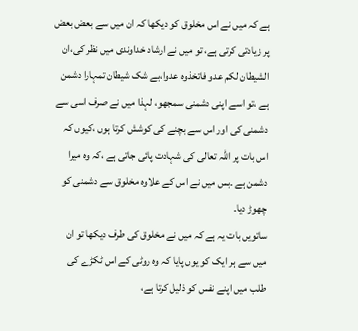ہے کہ میں نے اس مخلوق کو دیکھا کہ ان میں سے بعض بعض پر زیادتی کرتی ہے، تو میں نے ارشاد خداوندی میں نظر کی،ان الشيطان لكم عدو فاتخذوه عدوا،بے شک شیطان تمہارا دشمن ہے ،تو اسے اپنی دشمنی سمجھو، لہذا میں نے صرف اسی سے دشمنی کی اور اس سے بچنے کی کوشش کرتا ہوں ،کیوں کہ اس بات پر اللہ تعالی کی شہادت پائی جاتی ہے ،کہ وہ میرا دشمن ہے ۔بس میں نے اس کے علاوہ مخلوق سے دشمنی کو چھوڑ دیا۔
ساتویں بات یہ ہے کہ میں نے مخلوق کی طرف دیکھا تو ان میں سے ہر ایک کو یوں پایا کہ وہ روٹی کے اس ٹکڑے کی طلب میں اپنے نفس کو ذلیل کرتا ہے،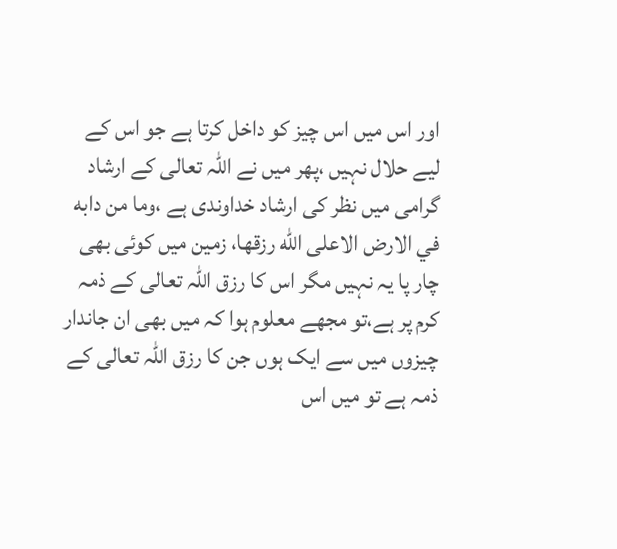اور اس میں اس چیز کو داخل کرتا ہے جو اس کے لیے حلال نہیں ،پھر میں نے اللہ تعالی کے ارشاد گرامی میں نظر کی ارشاد خداوندی ہے ،وما من دابه في الارض الاعلى الله رزقها، زمین میں کوئی بھی چار پا یہ نہیں مگر اس کا رزق اللہ تعالی کے ذمہ کرم پر ہے،تو مجھے معلوم ہوا کہ میں بھی ان جاندار چیزوں میں سے ایک ہوں جن کا رزق اللہ تعالی کے ذمہ ہے تو میں اس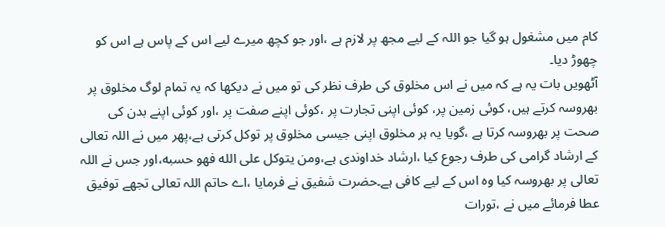کام میں مشغول ہو گیا جو اللہ کے لیے مجھ پر لازم ہے ،اور جو کچھ میرے لیے اس کے پاس ہے اس کو چھوڑ دیا۔
آٹھویں بات یہ ہے کہ میں نے اس مخلوق کی طرف نظر کی تو میں نے دیکھا کہ یہ تمام لوگ مخلوق پر بھروسہ کرتے ہیں، کوئی زمین پر، کوئی اپنی تجارت پر ،کوئی اپنے صفت پر ،اور کوئی اپنے بدن کی صحت پر بھروسہ کرتا ہے ،گویا یہ ہر مخلوق اپنی جیسی مخلوق پر توکل کرتی ہے،پھر میں نے اللہ تعالی کے ارشاد گرامی کی طرف رجوع کیا ،ارشاد خداوندی ہے،ومن يتوكل على الله فهو حسبه،اور جس نے اللہ تعالی پر بھروسہ کیا وہ اس کے لیے کافی ہے۔حضرت شفیق نے فرمایا ،اے حاتم اللہ تعالی تجھے توفیق عطا فرمائے میں نے ،تورات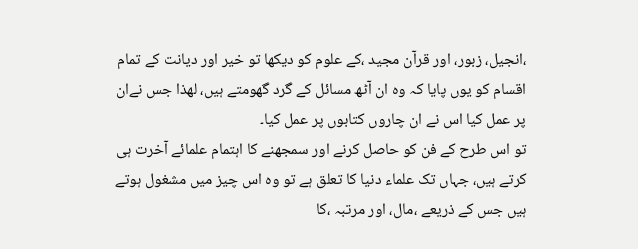،انجیل، زبور، اور قرآن مجید ،کے علوم کو دیکھا تو خیر اور دیانت کے تمام اقسام کو یوں پایا کہ وہ ان آٹھ مسائل کے گرد گھومتے ہیں، لهذا جس نےان پر عمل کیا اس نے ان چاروں کتابوں پر عمل کیا۔
تو اس طرح کے فن کو حاصل کرنے اور سمجھنے کا اہتمام علمائے آخرت ہی کرتے ہیں، جہاں تک علماء دنیا کا تعلق ہے تو وہ اس چیز میں مشغول ہوتے ہیں جس کے ذریعے ،مال، اور مرتبہ ،کا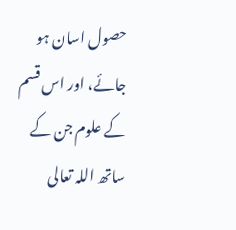حصول اسان ہو جائے، اور اس قسم کے علوم جن کے ساتھ اللہ تعالی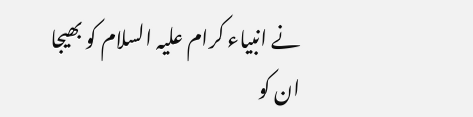نے انبیاء کرام علیہ السلام کو بھیجا ان کو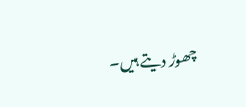چھوڑ دیتے ہیں۔